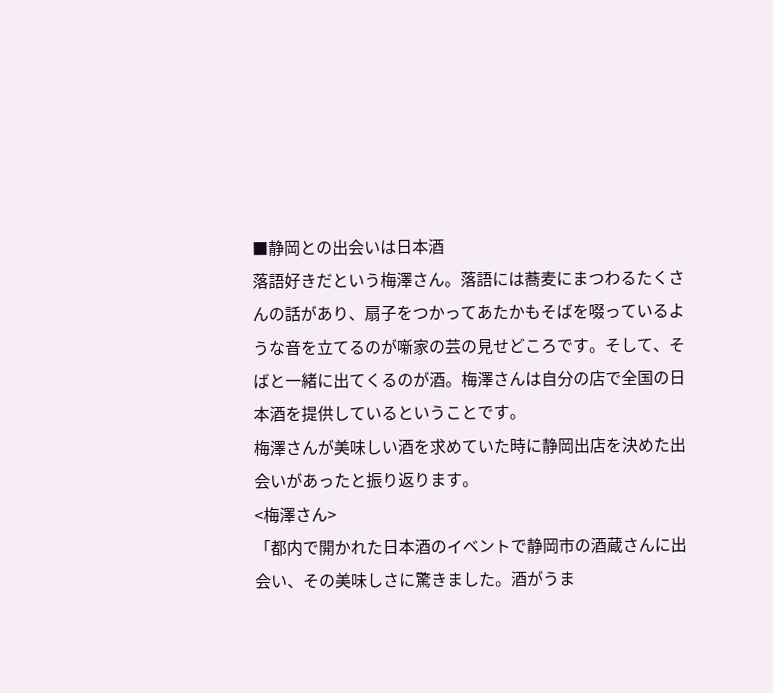■静岡との出会いは日本酒
落語好きだという梅澤さん。落語には蕎麦にまつわるたくさんの話があり、扇子をつかってあたかもそばを啜っているような音を立てるのが噺家の芸の見せどころです。そして、そばと一緒に出てくるのが酒。梅澤さんは自分の店で全国の日本酒を提供しているということです。
梅澤さんが美味しい酒を求めていた時に静岡出店を決めた出会いがあったと振り返ります。
<梅澤さん>
「都内で開かれた日本酒のイベントで静岡市の酒蔵さんに出会い、その美味しさに驚きました。酒がうま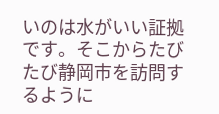いのは水がいい証拠です。そこからたびたび静岡市を訪問するように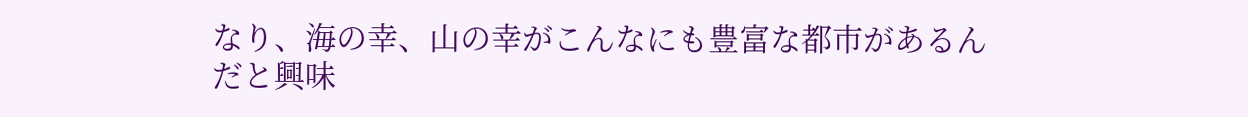なり、海の幸、山の幸がこんなにも豊富な都市があるんだと興味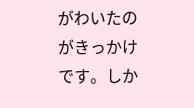がわいたのがきっかけです。しか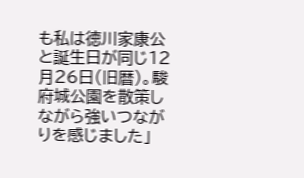も私は徳川家康公と誕生日が同じ12月26日(旧暦)。駿府城公園を散策しながら強いつながりを感じました」